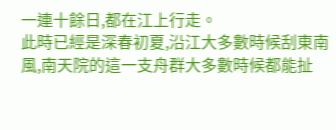一連十餘日,都在江上行走。
此時已經是深春初夏,沿江大多數時候刮東南風,南天院的這一支舟群大多數時候都能扯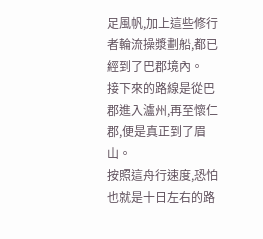足風帆,加上這些修行者輪流操漿劃船,都已經到了巴郡境內。
接下來的路線是從巴郡進入瀘州,再至懷仁郡,便是真正到了眉山。
按照這舟行速度,恐怕也就是十日左右的路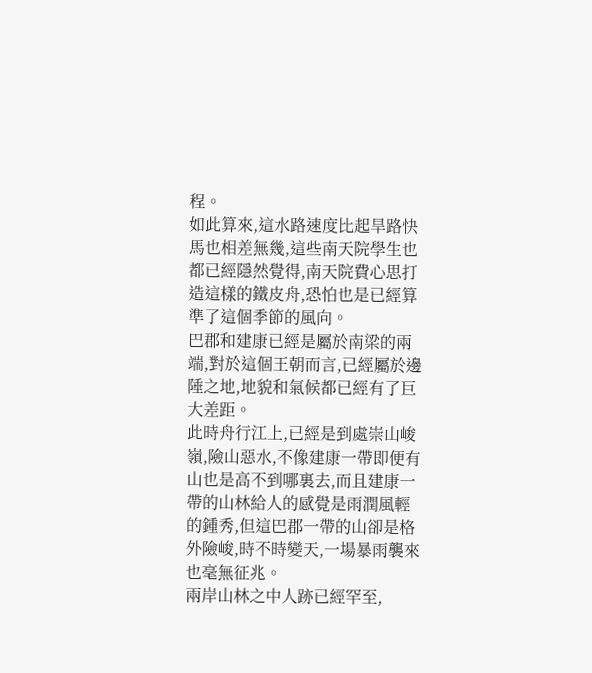程。
如此算來,這水路速度比起旱路快馬也相差無幾,這些南天院學生也都已經隱然覺得,南天院費心思打造這樣的鐵皮舟,恐怕也是已經算準了這個季節的風向。
巴郡和建康已經是屬於南梁的兩端,對於這個王朝而言,已經屬於邊陲之地,地貌和氣候都已經有了巨大差距。
此時舟行江上,已經是到處崇山峻嶺,險山惡水,不像建康一帶即便有山也是高不到哪裏去,而且建康一帶的山林給人的感覺是雨潤風輕的鍾秀,但這巴郡一帶的山卻是格外險峻,時不時變天,一場暴雨襲來也毫無征兆。
兩岸山林之中人跡已經罕至,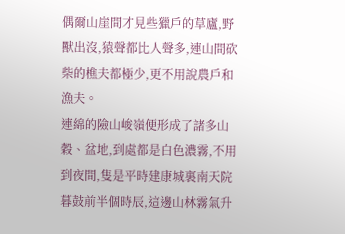偶爾山崖間才見些獵戶的草廬,野獸出沒,猿聲都比人聲多,連山間砍柴的樵夫都極少,更不用說農戶和漁夫。
連綿的險山峻嶺便形成了諸多山穀、盆地,到處都是白色濃霧,不用到夜間,隻是平時建康城裏南天院暮鼓前半個時辰,這邊山林霧氣升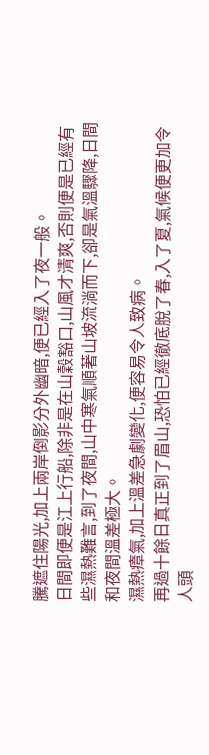騰遮住陽光,加上兩岸倒影分外幽暗,便已經入了夜一般。
日間即便是江上行船,除非是在山穀豁口,山風才清爽,否則便是已經有些濕熱難言,到了夜間,山中寒氣順著山坡流淌而下,卻是氣溫驟降,日間和夜間溫差極大。
濕熱瘴氣,加上溫差急劇變化,便容易令人致病。
再過十餘日真正到了眉山,恐怕已經徹底脫了春,入了夏,氣候便更加令人頭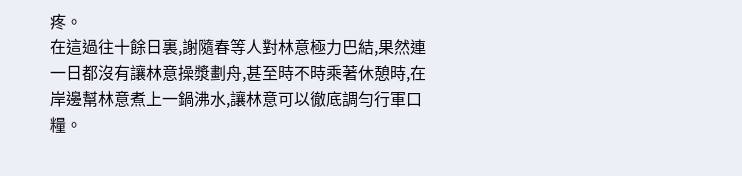疼。
在這過往十餘日裏,謝隨春等人對林意極力巴結,果然連一日都沒有讓林意操漿劃舟,甚至時不時乘著休憩時,在岸邊幫林意煮上一鍋沸水,讓林意可以徹底調勻行軍口糧。